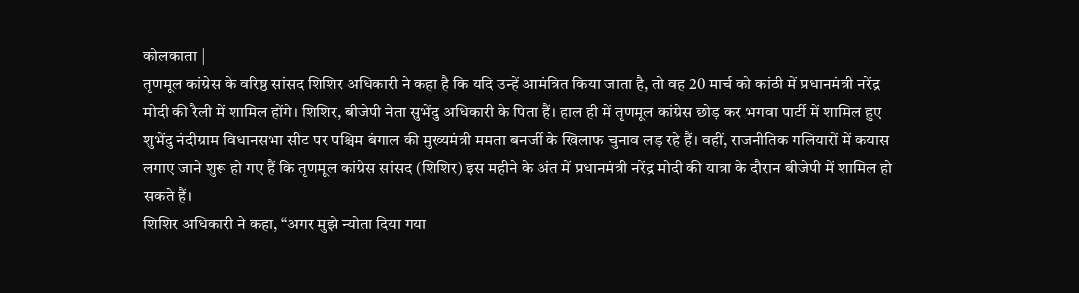कोलकाता |
तृणमूल कांग्रेस के वरिष्ठ सांसद शिशिर अधिकारी ने कहा है कि यदि उन्हें आमंत्रित किया जाता है, तो वह 20 मार्च को कांठी में प्रधानमंत्री नरेंद्र मोदी की रैली में शामिल होंगे। शिशिर, बीजेपी नेता सुभेंदु अधिकारी के पिता हैं। हाल ही में तृणमूल कांग्रेस छोड़ कर भगवा पार्टी में शामिल हुए शुभेंदु नंदीग्राम विधानसभा सीट पर पश्चिम बंगाल की मुख्यमंत्री ममता बनर्जी के खिलाफ चुनाव लड़ रहे हैं। वहीं, राजनीतिक गलियारों में कयास लगाए जाने शुरू हो गए हैं कि तृणमूल कांग्रेस सांसद (शिशिर) इस महीने के अंत में प्रधानमंत्री नरेंद्र मोदी की यात्रा के दौरान बीजेपी में शामिल हो सकते हैं।
शिशिर अधिकारी ने कहा, “अगर मुझे न्योता दिया गया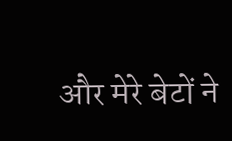और मेरे बेटों ने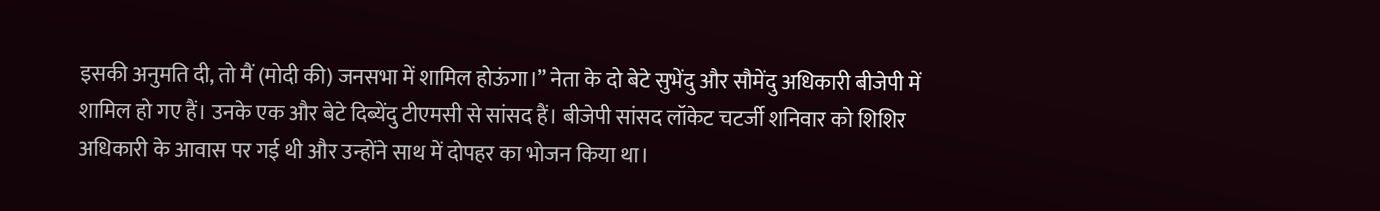इसकी अनुमति दी, तो मैं (मोदी की) जनसभा में शामिल होऊंगा।” नेता के दो बेटे सुभेंदु और सौमेंदु अधिकारी बीजेपी में शामिल हो गए हैं। उनके एक और बेटे दिब्येंदु टीएमसी से सांसद हैं। बीजेपी सांसद लॉकेट चटर्जी शनिवार को शिशिर अधिकारी के आवास पर गई थी और उन्होंने साथ में दोपहर का भोजन किया था।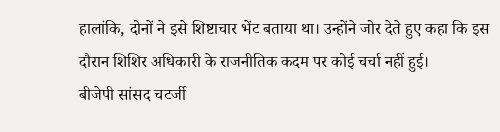हालांकि, दोनों ने इसे शिष्टाचार भेंट बताया था। उन्होंने जोर देते हुए कहा कि इस दौरान शिशिर अधिकारी के राजनीतिक कदम पर कोई चर्चा नहीं हुई।
बीजेपी सांसद चटर्जी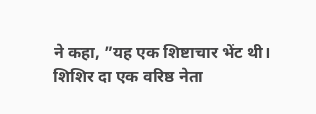ने कहा, ”यह एक शिष्टाचार भेंट थी। शिशिर दा एक वरिष्ठ नेता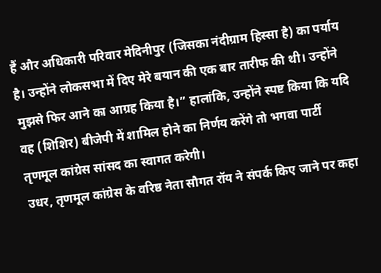हैं और अधिकारी परिवार मेदिनीपुर (जिसका नंदीग्राम हिस्सा है) का पर्याय है। उन्होंने लोकसभा में दिए मेरे बयान की एक बार तारीफ की थी। उन्होंने मुझसे फिर आने का आग्रह किया है।” हालांकि, उन्होंने स्पष्ट किया कि यदि वह (शिशिर) बीजेपी में शामिल होने का निर्णय करेंगे तो भगवा पार्टी तृणमूल कांग्रेस सांसद का स्वागत करेगी।
उधर, तृणमूल कांग्रेस के वरिष्ठ नेता सौगत रॉय ने संपर्क किए जाने पर कहा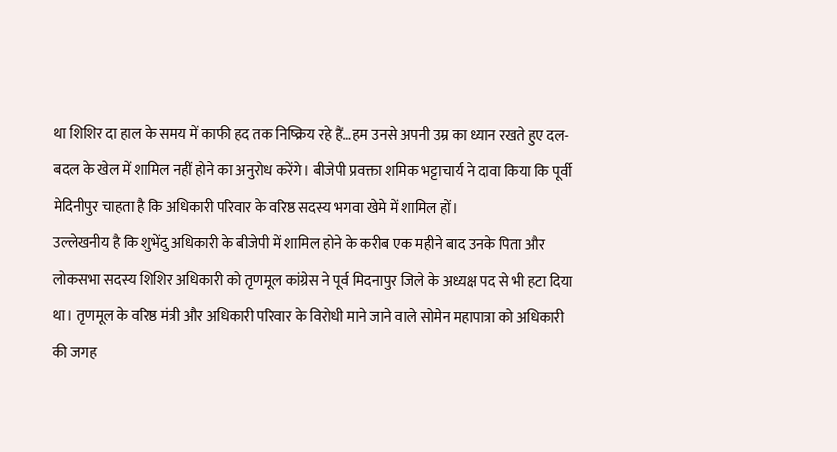था शिशिर दा हाल के समय में काफी हद तक निष्क्रिय रहे हैं…हम उनसे अपनी उम्र का ध्यान रखते हुए दल-बदल के खेल में शामिल नहीं होने का अनुरोध करेंगे। बीजेपी प्रवक्ता शमिक भट्टाचार्य ने दावा किया कि पूर्वी मेदिनीपुर चाहता है कि अधिकारी परिवार के वरिष्ठ सदस्य भगवा खेमे में शामिल हों।
उल्लेखनीय है कि शुभेंदु अधिकारी के बीजेपी में शामिल होने के करीब एक महीने बाद उनके पिता और लोकसभा सदस्य शिशिर अधिकारी को तृणमूल कांग्रेस ने पूर्व मिदनापुर जिले के अध्यक्ष पद से भी हटा दिया था। तृणमूल के वरिष्ठ मंत्री और अधिकारी परिवार के विरोधी माने जाने वाले सोमेन महापात्रा को अधिकारी की जगह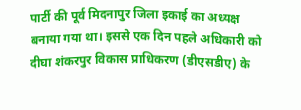पार्टी की पूर्व मिदनापुर जिला इकाई का अध्यक्ष बनाया गया था। इससे एक दिन पहले अधिकारी को दीघा शंकरपुर विकास प्राधिकरण (डीएसडीए) के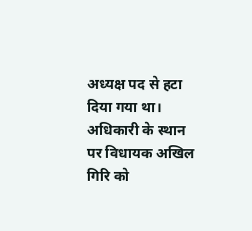अध्यक्ष पद से हटा दिया गया था। अधिकारी के स्थान पर विधायक अखिल गिरि को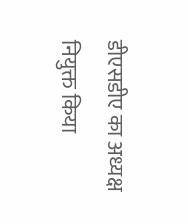डीएसडीए का अध्यक्ष नियुक्त किया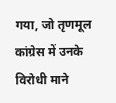गया, जो तृणमूल कांग्रेस में उनके विरोधी माने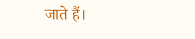जाते हैं।